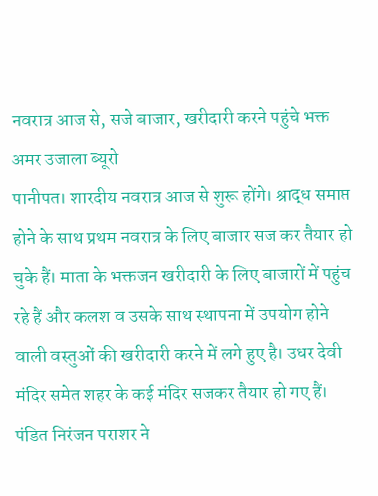नवरात्र आज से, सजे बाजार, खरीदारी करने पहुंचे भक्त
अमर उजाला ब्यूरो
पानीपत। शारदीय नवरात्र आज से शुरू होंगे। श्राद्ध समाप्त होने के साथ प्रथम नवरात्र के लिए बाजार सज कर तैयार हो चुके हैं। माता के भक्तजन खरीदारी के लिए बाजारों में पहुंच रहे हैं और कलश व उसके साथ स्थापना में उपयोग होने वाली वस्तुओं की खरीदारी करने में लगे हुए है। उधर देवी मंदिर समेत शहर के कई मंदिर सजकर तैयार हो गए हैं।
पंडित निरंजन पराशर ने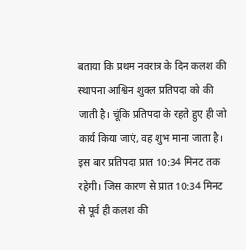बताया कि प्रथम नवरात्र के दिन कलश की स्थापना आश्विन शुक्ल प्रतिपदा को की जाती है। चूंकि प्रतिपदा के रहते हुए ही जो कार्य किया जाएं, वह शुभ माना जाता है। इस बार प्रतिपदा प्रात 10:34 मिनट तक रहेगी। जिस कारण से प्रात 10:34 मिनट से पूर्व ही कलश की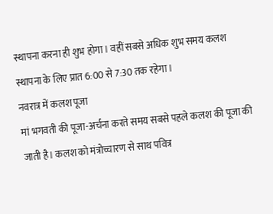स्थापना करना ही शुभ होगा। वहीं सबसे अधिक शुभ समय कलश स्थापना के लिए प्रात 6:00 से 7:30 तक रहेगा।
नवरात्र में कलश पूजा
मां भगवती की पूजा-अर्चना करते समय सबसे पहले कलश की पूजा की जाती है। कलश को मंत्रोच्चारण से साथ पवित्र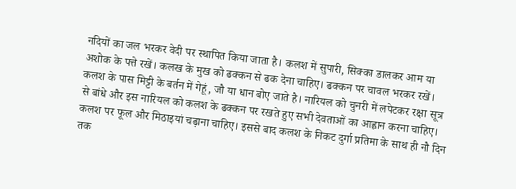नदियों का जल भरकर वेदी पर स्थापित किया जाता है। कलश में सुपारी, सिक्का डालकर आम या अशोक के पत्ते रखें। कलख के मुख को ढक्कन से ढक देना चाहिए। ढक्कन पर चावल भरकर रखें। कलश के पास मिट्टी के बर्तन में गेहूं, जौ या धान बोए जाते है। नारियल को चुनरी में लपेटकर रक्षा सूत्र से बांधे और इस नारियल को कलश के ढक्कन पर रखते हुए सभी देवताओं का आह्वान करना चाहिए। कलश पर फूल और मिठाइयां चढ़ाना चाहिए। इससे बाद कलश के निकट दुर्गा प्रतिमा के साथ ही नौ दिन तक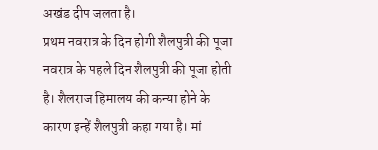अखंड दीप जलता है।
प्रथम नवरात्र के दिन होगी शैलपुत्री की पूजा
नवरात्र के पहले दिन शैलपुत्री की पूजा होती है। शैलराज हिमालय की कन्या होने के कारण इन्हें शैलपुत्री कहा गया है। मां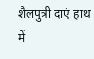शैलपुत्री दाएं हाथ में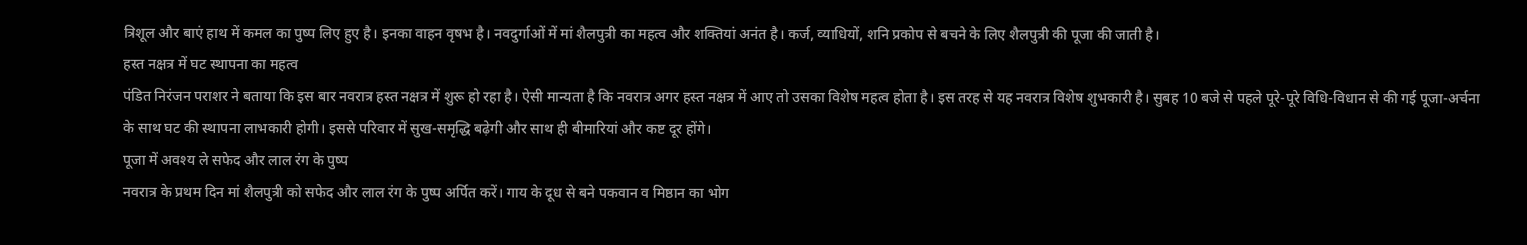त्रिशूल और बाएं हाथ में कमल का पुष्प लिए हुए है। इनका वाहन वृषभ है। नवदुर्गाओं में मां शैलपुत्री का महत्व और शक्तियां अनंत है। कर्ज, व्याधियों, शनि प्रकोप से बचने के लिए शैलपुत्री की पूजा की जाती है।
हस्त नक्षत्र में घट स्थापना का महत्व
पंडित निरंजन पराशर ने बताया कि इस बार नवरात्र हस्त नक्षत्र में शुरू हो रहा है। ऐसी मान्यता है कि नवरात्र अगर हस्त नक्षत्र में आए तो उसका विशेष महत्व होता है। इस तरह से यह नवरात्र विशेष शुभकारी है। सुबह 10 बजे से पहले पूरे-पूरे विधि-विधान से की गई पूजा-अर्चना के साथ घट की स्थापना लाभकारी होगी। इससे परिवार में सुख-समृद्धि बढ़ेगी और साथ ही बीमारियां और कष्ट दूर होंगे।
पूजा में अवश्य ले सफेद और लाल रंग के पुष्प
नवरात्र के प्रथम दिन मां शैलपुत्री को सफेद और लाल रंग के पुष्प अर्पित करें। गाय के दूध से बने पकवान व मिष्ठान का भोग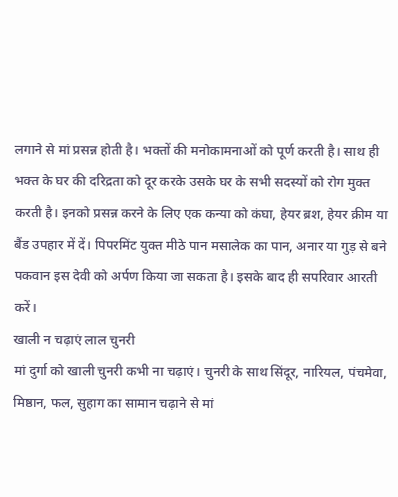लगाने से मां प्रसन्न होती है। भक्तों की मनोकामनाओं को पूर्ण करती है। साथ ही भक्त के घर की दरिद्रता को दूर करके उसके घर के सभी सदस्यों को रोग मुक्त करती है। इनको प्रसन्न करने के लिए एक कन्या को कंघा, हेयर ब्रश, हेयर क्रीम या बैंड उपहार में दें। पिपरमिंट युक्त मीठे पान मसालेक का पान, अनार या गुड़ से बने पकवान इस देवी को अर्पण किया जा सकता है। इसके बाद ही सपरिवार आरती करें।
खाली न चढ़ाएं लाल चुनरी
मां दुर्गा को खाली चुनरी कभी ना चढ़ाएं। चुनरी के साथ सिंदूर, नारियल, पंचमेवा, मिष्ठान, फल, सुहाग का सामान चढ़ाने से मां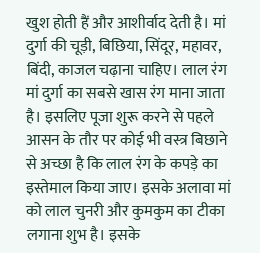खुश होती हैं और आशीर्वाद देती है। मां दुर्गा की चूड़ी, बिछिया, सिंदूर, महावर, बिंदी, काजल चढ़ाना चाहिए। लाल रंग मां दुर्गा का सबसे खास रंग माना जाता है। इसलिए पूजा शुरू करने से पहले आसन के तौर पर कोई भी वस्त्र बिछाने से अच्छा है कि लाल रंग के कपड़े का इस्तेमाल किया जाए। इसके अलावा मां को लाल चुनरी और कुमकुम का टीका लगाना शुभ है। इसके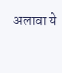अलावा ये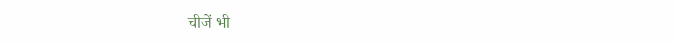चीजें भी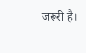जरूरी है।